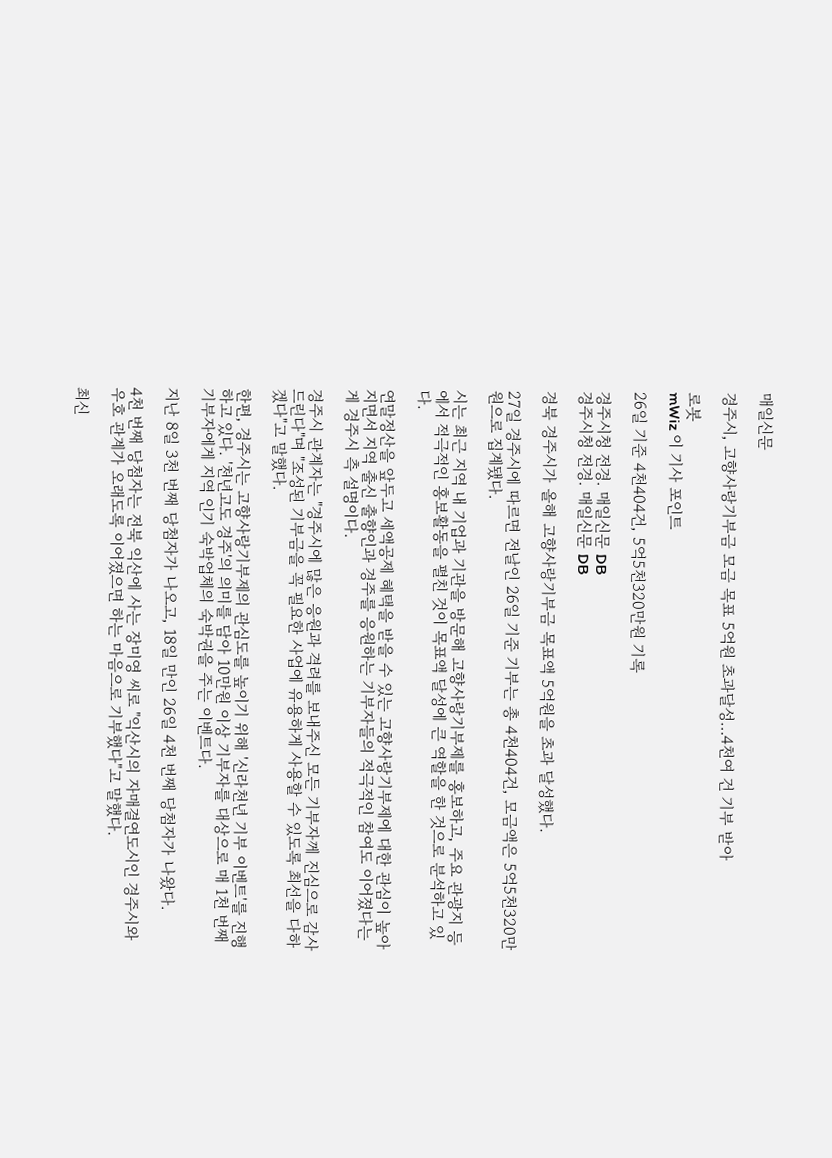매일신문

경주시, 고향사랑기부금 모금 목표 5억원 초과달성…4천여 건 기부 받아

로봇
mWiz 이 기사 포인트

26일 기준 4천404건, 5억5천320만원 기록

경주시청 전경. 매일신문 DB
경주시청 전경. 매일신문 DB

경북 경주시가 올해 고향사랑기부금 목표액 5억원을 초과 달성했다.

27일 경주시에 따르면 전날인 26일 기준 기부는 총 4천404건, 모금액은 5억5천320만원으로 집계됐다.

시는 최근 지역 내 기업과 기관을 방문해 고향사랑기부제를 홍보하고, 주요 관광지 등에서 적극적인 홍보활동을 펼친 것이 목표액 달성에 큰 역할을 한 것으로 분석하고 있다.

연말정산을 앞두고 세액공제 혜택을 받을 수 있는 고향사랑기부제에 대한 관심이 높아지면서 지역 출신 출향인과 경주를 응원하는 기부자들의 적극적인 참여도 이어졌다는 게 경주시 측 설명이다.

경주시 관계자는 "경주시에 많은 응원과 격려를 보내주신 모든 기부자께 진심으로 감사드린다"며 "조성된 기부금을 꼭 필요한 사업에 유용하게 사용할 수 있도록 최선을 다하겠다"고 말했다.

한편, 경주시는 고향사랑기부제의 관심도를 높이기 위해 '신라천년 기부 이벤트'를 진행하고 있다. '천년고도 경주'의 의미를 담아 10만원 이상 기부자를 대상으로 매 1천 번째 기부자에게 지역 인기 숙박업체의 숙박권을 주는 이벤트다.

지난 8일 3천 번째 당첨자가 나오고, 18일 만인 26일 4천 번째 당첨자가 나왔다.

4천 번째 당첨자는 전북 익산에 사는 장미영 씨로 "익산시의 자매결연도시인 경주시와 우호 관계가 오래도록 이어졌으면 하는 마음으로 기부했다"고 말했다.

최신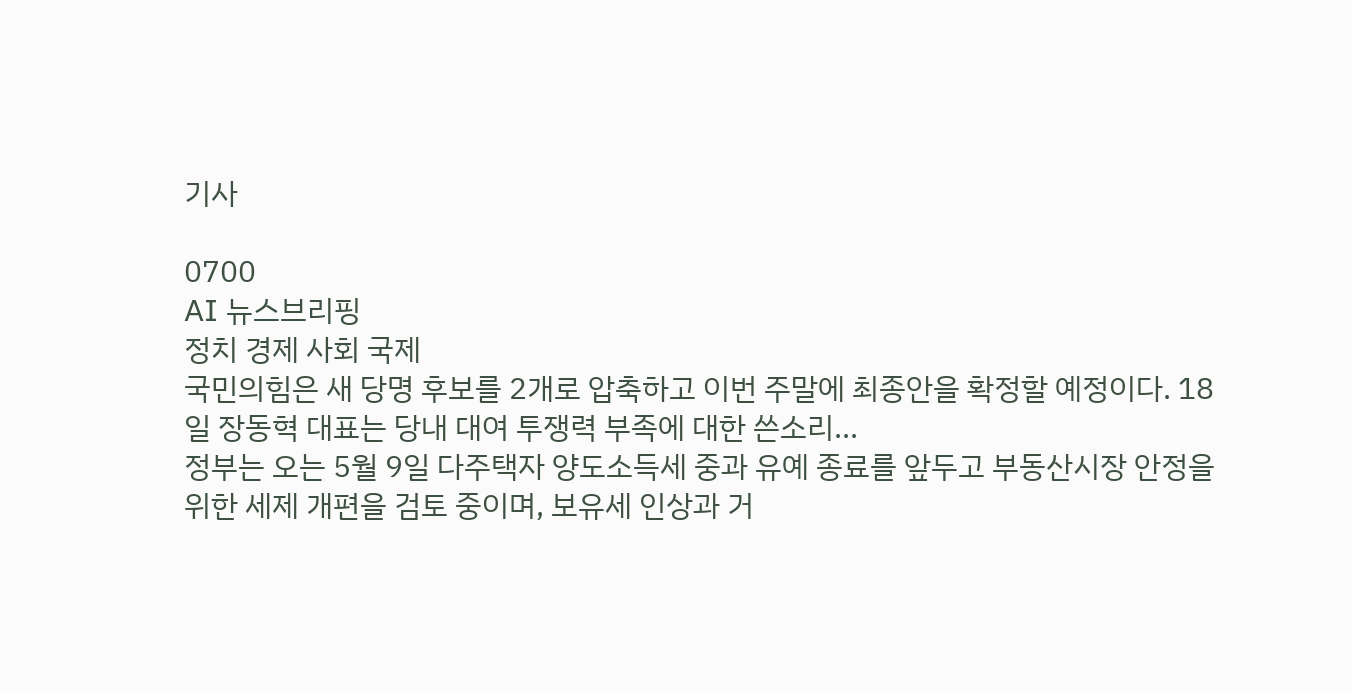기사

0700
AI 뉴스브리핑
정치 경제 사회 국제
국민의힘은 새 당명 후보를 2개로 압축하고 이번 주말에 최종안을 확정할 예정이다. 18일 장동혁 대표는 당내 대여 투쟁력 부족에 대한 쓴소리...
정부는 오는 5월 9일 다주택자 양도소득세 중과 유예 종료를 앞두고 부동산시장 안정을 위한 세제 개편을 검토 중이며, 보유세 인상과 거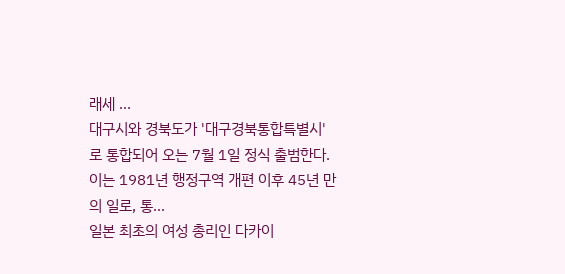래세 ...
대구시와 경북도가 '대구경북통합특별시'로 통합되어 오는 7월 1일 정식 출범한다. 이는 1981년 행정구역 개편 이후 45년 만의 일로, 통...
일본 최초의 여성 총리인 다카이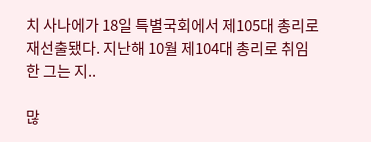치 사나에가 18일 특별국회에서 제105대 총리로 재선출됐다. 지난해 10월 제104대 총리로 취임한 그는 지..

많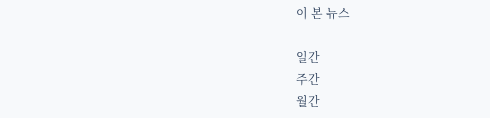이 본 뉴스

일간
주간
월간